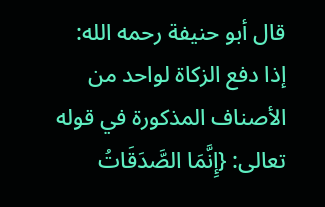قال أبو حنيفة رحمه الله: إذا دفع الزكاة لواحد من الأصناف المذكورة في قوله تعالى: {إِنَّمَا الصَّدَقَاتُ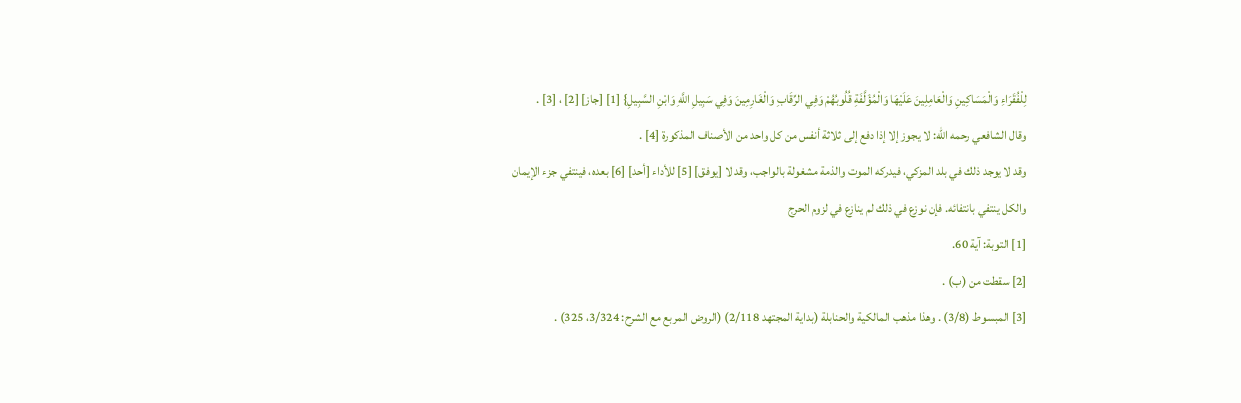لِلْفُقَرَاءِ وَالْمَسَاكِينِ وَالْعَامِلِينَ عَلَيْهَا وَالْمُؤَلَّفَةِ قُلُوبُهُمْ وَفِي الرِّقَابِ وَالْغَارِمِينَ وَفِي سَبِيلِ اللَّهِ وَابْنِ السَّبِيلِ} [1] [جاز] [2] ، [3] .
وقال الشافعي رحمه الله: لا يجوز إلا إذا دفع إلى ثلاثة أنفس من كل واحد من الأصناف المذكورة [4] .
وقد لا يوجد ذلك في بلد المزكي، فيدركه الموت والذمة مشغولة بالواجب، وقد لا [يوفق] [5] للأداء [أحد] [6] بعده، فينتفي جزء الإيمان والكل ينتفي بانتفائه. فإن نوزع في ذلك لم ينازع في لزوم الحرج
[1] التوبة: آية 60.
[2] سقطت من (ب) .
[3] المبسوط (3/8) . وهذا مذهب المالكية والحنابلة (بداية المجتهد 2/118) (الروض المربع مع الشرح: 3/324، 325) .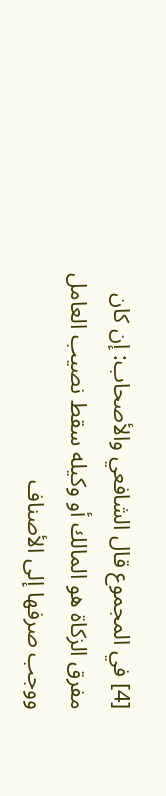[4] في المجموع قال الشافعي والأصحاب: إن كان مفرق الزكاة هو المالك أو وكيله سقط نصيب العامل ووجب صرفها إلى الأصناف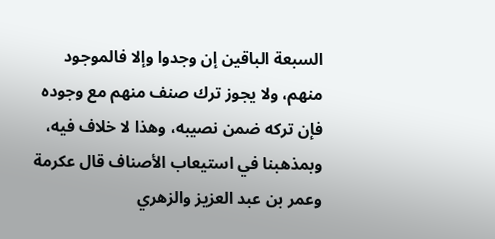السبعة الباقين إن وجدوا وإلا فالموجود منهم، ولا يجوز ترك صنف منهم مع وجوده فإن تركه ضمن نصيبه، وهذا لا خلاف فيه، وبمذهبنا في استيعاب الأصناف قال عكرمة وعمر بن عبد العزيز والزهري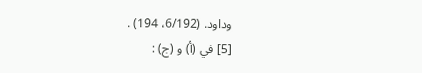وداود. (6/192، 194) .
[5] في (أ) و (ج) :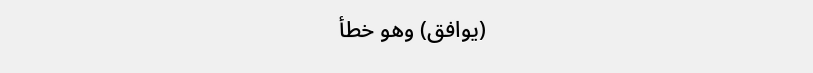(يوافق) وهو خطأ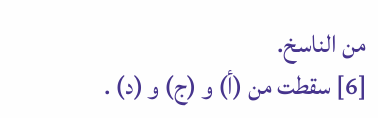من الناسخ.
[6] سقطت من (أ) و (ج) و (د) .